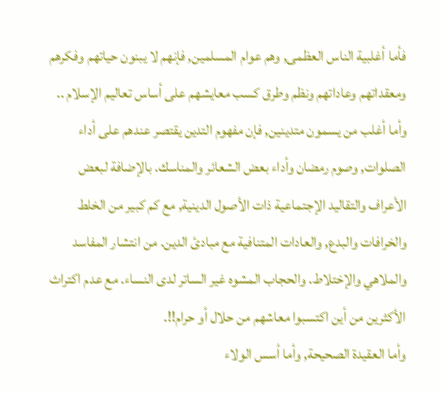فأما أغلبية الناس العظمى, وهم عوام المسلمين, فإنهم لا يبنون حياتهم وفكرهم ومعقداتهم وعاداتهم ونظم وطرق كسب معايشهم على أساس تعاليم الإسلام .. وأما أغلب من يسمون متدينين, فإن مفهوم التدين يقتصر عندهم على أداء الصلوات, وصوم رمضان وأداء بعض الشعائر والمناسك. بالإضافة لبعض الأعراف والتقاليد الإجتماعية ذات الأصول الدينية, مع كم كبير من الخلط والخرافات والبدع, والعادات المتنافية مع مبادئ الدين. من انتشار المفاسد والملاهي والإختلاط. والحجاب المشوه غير الساتر لدى النساء. مع عدم اكتراث الأكثرين من أين اكتسبوا معاشهم من حلال أو حرام!!.
وأما العقيدة الصحيحة, وأما أسس الولاء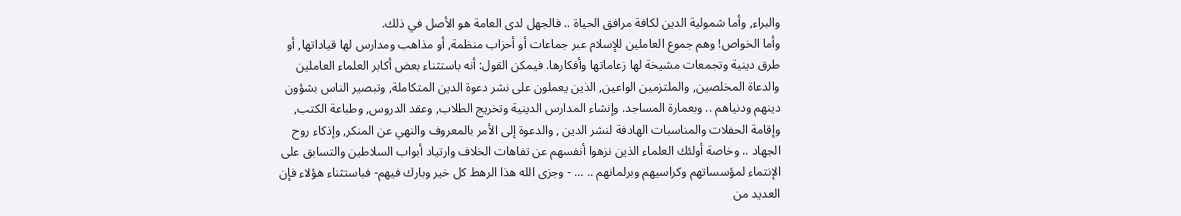والبراء, وأما شمولية الدين لكافة مرافق الحياة .. فالجهل لدى العامة هو الأصل في ذلك.
وأما الخواص! وهم جموع العاملين للإسلام عبر جماعات أو أحزاب منظمة, أو مذاهب ومدارس لها قياداتها, أو طرق دينية وتجمعات مشيخة لها زعاماتها وأفكارها. فيمكن القول: أنه باستثناء بعض أكابر العلماء العاملين والدعاة المخلصين, والملتزمين الواعين, الذين يعملون على نشر دعوة الدين المتكاملة, وتبصير الناس بشؤون دينهم ودنياهم .. وبعمارة المساجد. وإنشاء المدارس الدينية وتخريج الطلاب, وعقد الدروس, وطباعة الكتب, وإقامة الحفلات والمناسبات الهادفة لنشر الدين , والدعوة إلى الأمر بالمعروف والنهي عن المنكر, وإذكاء روح الجهاد .. وخاصة أولئك العلماء الذين نزهوا أنفسهم عن تفاهات الخلاف وارتياد أبواب السلاطين والتسابق على الإنتماء لمؤسساتهم وكراسيهم وبرلمانهم .. ... - وجزى الله هذا الرهط كل خير وبارك فيهم- فباستثناء هؤلاء فإن العديد من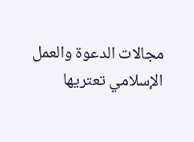مجالات الدعوة والعمل الإسلامي تعتريها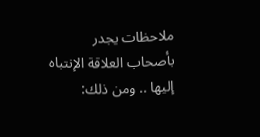ملاحظات يجدر بأصحاب العلاقة الإنتباه إليها .. ومن ذلك: